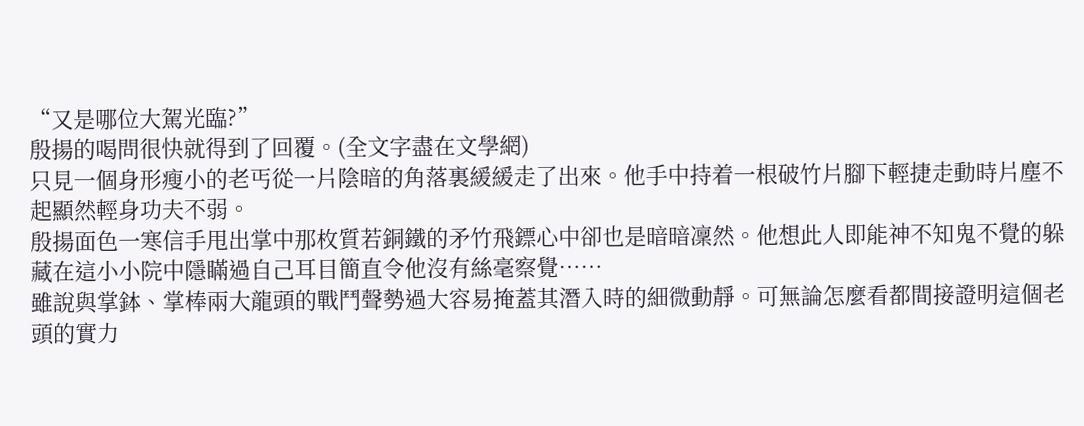“又是哪位大駕光臨?”
殷揚的喝問很快就得到了回覆。(全文字盡在文學網)
只見一個身形瘦小的老丐從一片陰暗的角落裏緩緩走了出來。他手中持着一根破竹片腳下輕捷走動時片塵不起顯然輕身功夫不弱。
殷揚面色一寒信手甩出掌中那枚質若銅鐵的矛竹飛鏢心中卻也是暗暗凜然。他想此人即能神不知鬼不覺的躲藏在這小小院中隱瞞過自己耳目簡直令他沒有絲毫察覺……
雖說與掌鉢、掌棒兩大龍頭的戰鬥聲勢過大容易掩蓋其潛入時的細微動靜。可無論怎麼看都間接證明這個老頭的實力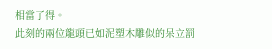相當了得。
此刻的兩位龍頭已如泥塑木雕似的呆立罰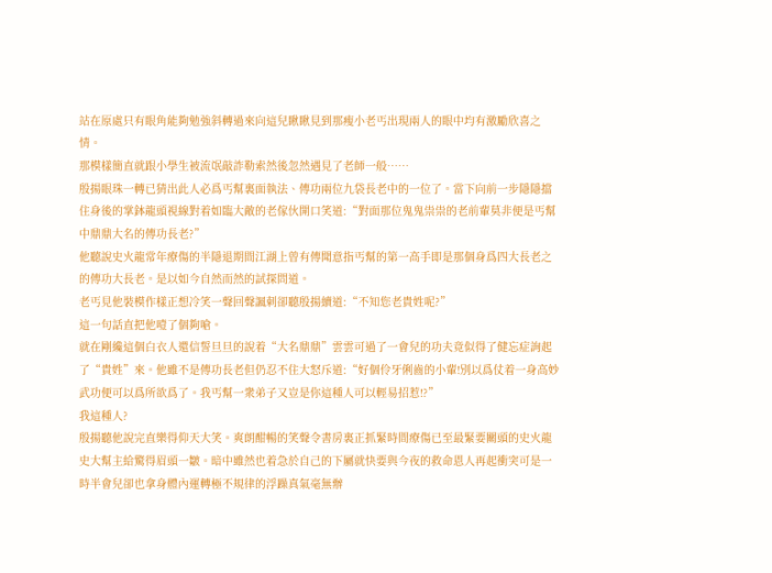站在原處只有眼角能夠勉強斜轉過來向這兒瞅瞅見到那瘦小老丐出現兩人的眼中均有激勵欣喜之情。
那模樣簡直就跟小學生被流氓敲詐勒索然後忽然遇見了老師一般……
殷揚眼珠一轉已猜出此人必爲丐幫裏面執法、傳功兩位九袋長老中的一位了。當下向前一步隱隱擋住身後的掌鉢龍頭視線對着如臨大敵的老傢伙開口笑道:“對面那位鬼鬼祟祟的老前輩莫非便是丐幫中鼎鼎大名的傳功長老?”
他聽說史火龍常年療傷的半隱退期間江湖上曾有傳聞意指丐幫的第一高手即是那個身爲四大長老之的傳功大長老。是以如今自然而然的試探問道。
老丐見他裝模作樣正想冷笑一聲回聲諷刺卻聽殷揚續道:“不知您老貴姓呢?”
這一句話直把他噎了個夠嗆。
就在剛纔這個白衣人還信誓旦旦的說着“大名鼎鼎”雲雲可過了一會兒的功夫竟似得了健忘症詢起了“貴姓”來。他雖不是傳功長老但仍忍不住大怒斥道:“好個伶牙俐齒的小輩!別以爲仗着一身高妙武功便可以爲所欲爲了。我丐幫一衆弟子又豈是你這種人可以輕易招惹!?”
我這種人?
殷揚聽他說完直樂得仰天大笑。爽朗酣暢的笑聲令書房裏正抓緊時間療傷已至最緊要關頭的史火龍史大幫主給驚得眉頭一皺。暗中雖然也着急於自己的下屬就快要與今夜的救命恩人再起衝突可是一時半會兒卻也拿身體內運轉極不規律的浮躁真氣毫無辦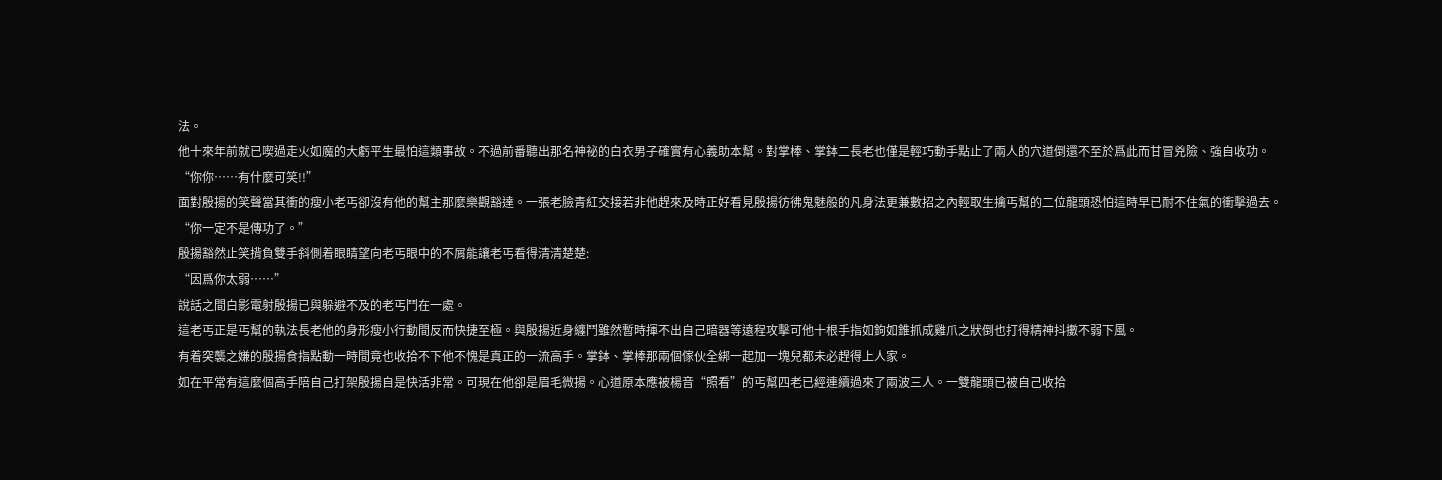法。
他十來年前就已喫過走火如魔的大虧平生最怕這類事故。不過前番聽出那名神祕的白衣男子確實有心義助本幫。對掌棒、掌鉢二長老也僅是輕巧動手點止了兩人的穴道倒還不至於爲此而甘冒兇險、強自收功。
“你你……有什麼可笑!!”
面對殷揚的笑聲當其衝的瘦小老丐卻沒有他的幫主那麼樂觀豁達。一張老臉青紅交接若非他趕來及時正好看見殷揚彷彿鬼魅般的凡身法更兼數招之內輕取生擒丐幫的二位龍頭恐怕這時早已耐不住氣的衝擊過去。
“你一定不是傳功了。”
殷揚豁然止笑揹負雙手斜側着眼睛望向老丐眼中的不屑能讓老丐看得清清楚楚:
“因爲你太弱……”
說話之間白影電射殷揚已與躲避不及的老丐鬥在一處。
這老丐正是丐幫的執法長老他的身形瘦小行動間反而快捷至極。與殷揚近身纏鬥雖然暫時揮不出自己暗器等遠程攻擊可他十根手指如鉤如錐抓成雞爪之狀倒也打得精神抖擻不弱下風。
有着突襲之嫌的殷揚食指點動一時間竟也收拾不下他不愧是真正的一流高手。掌鉢、掌棒那兩個傢伙全綁一起加一塊兒都未必趕得上人家。
如在平常有這麼個高手陪自己打架殷揚自是快活非常。可現在他卻是眉毛微揚。心道原本應被楊音“照看”的丐幫四老已經連續過來了兩波三人。一雙龍頭已被自己收拾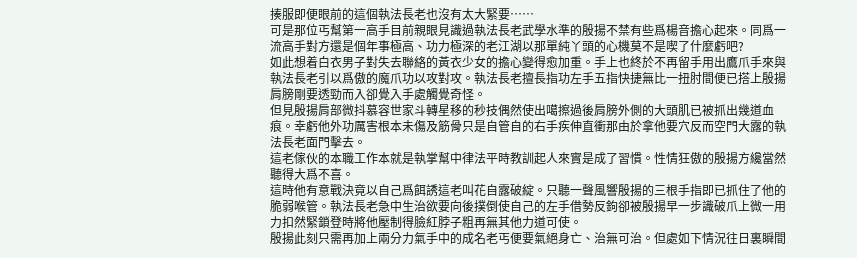揍服即便眼前的這個執法長老也沒有太大緊要……
可是那位丐幫第一高手目前親眼見識過執法長老武學水準的殷揚不禁有些爲楊音擔心起來。同爲一流高手對方還是個年事極高、功力極深的老江湖以那單純丫頭的心機莫不是喫了什麼虧吧?
如此想着白衣男子對失去聯絡的黃衣少女的擔心變得愈加重。手上也終於不再留手用出鷹爪手來與執法長老引以爲傲的魔爪功以攻對攻。執法長老擅長指功左手五指快捷無比一扭肘間便已搭上殷揚肩膀剛要透勁而入卻覺入手處觸覺奇怪。
但見殷揚肩部微抖慕容世家斗轉星移的秒技偶然使出噶擦過後肩膀外側的大頭肌已被抓出幾道血痕。幸虧他外功厲害根本未傷及筋骨只是自管自的右手疾伸直衝那由於拿他要穴反而空門大露的執法長老面門擊去。
這老傢伙的本職工作本就是執掌幫中律法平時教訓起人來實是成了習慣。性情狂傲的殷揚方纔當然聽得大爲不喜。
這時他有意戰決竟以自己爲餌誘這老叫花自露破綻。只聽一聲風響殷揚的三根手指即已抓住了他的脆弱喉管。執法長老急中生治欲要向後撲倒使自己的左手借勢反鉤卻被殷揚早一步識破爪上微一用力扣然緊鎖登時將他壓制得臉紅脖子粗再無其他力道可使。
殷揚此刻只需再加上兩分力氣手中的成名老丐便要氣絕身亡、治無可治。但處如下情況往日裏瞬間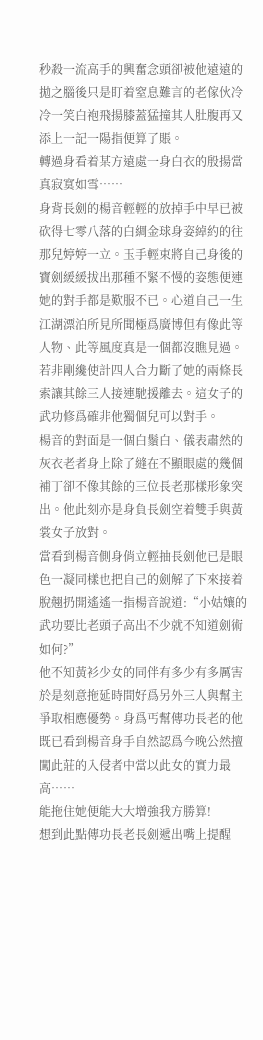秒殺一流高手的興奮念頭卻被他遠遠的拋之腦後只是盯着窒息難言的老傢伙冷冷一笑白袍飛揚膝蓋猛撞其人肚腹再又添上一記一陽指便算了賬。
轉過身看着某方遠處一身白衣的殷揚當真寂寞如雪……
身背長劍的楊音輕輕的放掉手中早已被砍得七零八落的白綢金球身姿綽約的往那兒婷婷一立。玉手輕束將自己身後的寶劍緩緩拔出那種不緊不慢的姿態便連她的對手都是歎服不已。心道自己一生江湖漂泊所見所聞極爲廣博但有像此等人物、此等風度真是一個都沒瞧見過。
若非剛纔使計四人合力斷了她的兩條長索讓其餘三人接連馳援離去。這女子的武功修爲確非他獨個兒可以對手。
楊音的對面是一個白鬚白、儀表肅然的灰衣老者身上除了縫在不顯眼處的幾個補丁卻不像其餘的三位長老那樣形象突出。他此刻亦是身負長劍空着雙手與黃裳女子放對。
當看到楊音側身俏立輕抽長劍他已是眼色一凝同樣也把自己的劍解了下來接着脫翹扔開遙遙一指楊音說道:“小姑孃的武功要比老頭子高出不少就不知道劍術如何?”
他不知黃衫少女的同伴有多少有多厲害於是刻意拖延時間好爲另外三人與幫主爭取相應優勢。身爲丐幫傳功長老的他既已看到楊音身手自然認爲今晚公然擅闖此莊的入侵者中當以此女的實力最高……
能拖住她便能大大增強我方勝算!
想到此點傳功長老長劍遞出嘴上提醒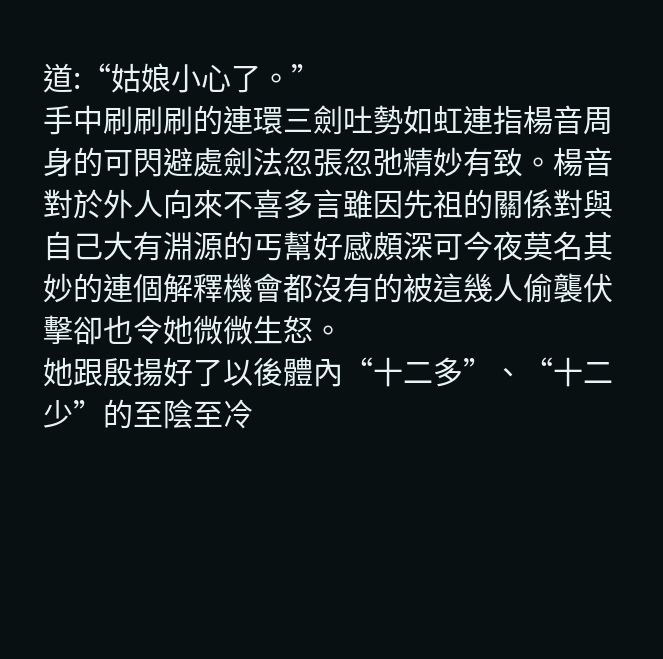道:“姑娘小心了。”
手中刷刷刷的連環三劍吐勢如虹連指楊音周身的可閃避處劍法忽張忽弛精妙有致。楊音對於外人向來不喜多言雖因先祖的關係對與自己大有淵源的丐幫好感頗深可今夜莫名其妙的連個解釋機會都沒有的被這幾人偷襲伏擊卻也令她微微生怒。
她跟殷揚好了以後體內“十二多”、“十二少”的至陰至冷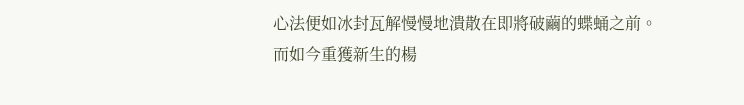心法便如冰封瓦解慢慢地潰散在即將破繭的蝶蛹之前。
而如今重獲新生的楊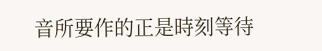音所要作的正是時刻等待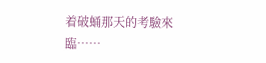着破蛹那天的考驗來臨……